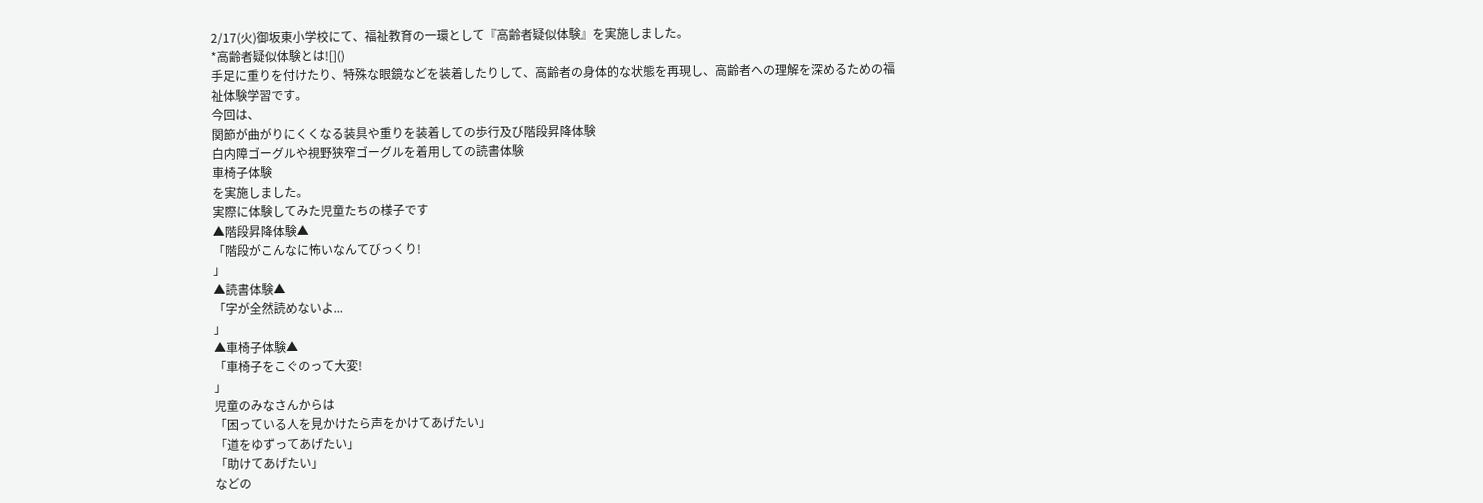2/17(火)御坂東小学校にて、福祉教育の一環として『高齢者疑似体験』を実施しました。
*高齢者疑似体験とは![]()
手足に重りを付けたり、特殊な眼鏡などを装着したりして、高齢者の身体的な状態を再現し、高齢者への理解を深めるための福祉体験学習です。
今回は、
関節が曲がりにくくなる装具や重りを装着しての歩行及び階段昇降体験
白内障ゴーグルや視野狭窄ゴーグルを着用しての読書体験
車椅子体験
を実施しました。
実際に体験してみた児童たちの様子です
▲階段昇降体験▲
「階段がこんなに怖いなんてびっくり!
」
▲読書体験▲
「字が全然読めないよ...
」
▲車椅子体験▲
「車椅子をこぐのって大変!
」
児童のみなさんからは
「困っている人を見かけたら声をかけてあげたい」
「道をゆずってあげたい」
「助けてあげたい」
などの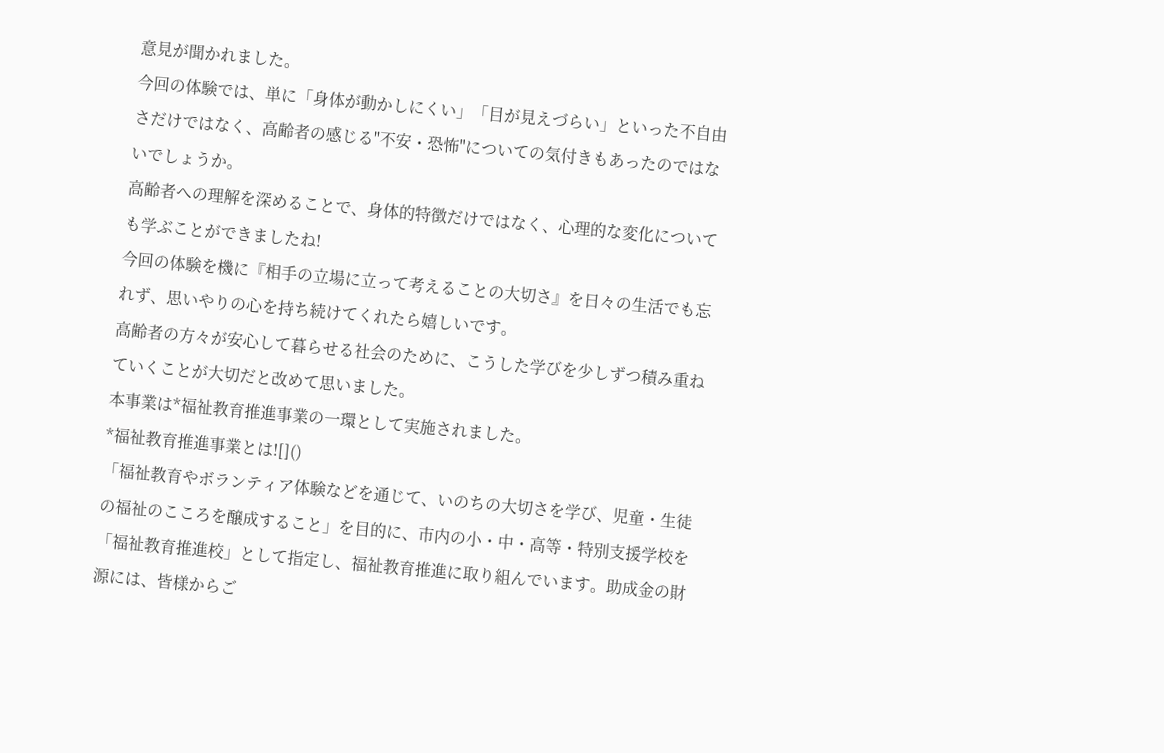意見が聞かれました。
今回の体験では、単に「身体が動かしにくい」「目が見えづらい」といった不自由さだけではなく、高齢者の感じる"不安・恐怖"についての気付きもあったのではないでしょうか。
高齢者への理解を深めることで、身体的特徴だけではなく、心理的な変化についても学ぶことができましたね!
今回の体験を機に『相手の立場に立って考えることの大切さ』を日々の生活でも忘れず、思いやりの心を持ち続けてくれたら嬉しいです。
高齢者の方々が安心して暮らせる社会のために、こうした学びを少しずつ積み重ねていくことが大切だと改めて思いました。
本事業は*福祉教育推進事業の一環として実施されました。
*福祉教育推進事業とは![]()
「福祉教育やボランティア体験などを通じて、いのちの大切さを学び、児童・生徒の福祉のこころを醸成すること」を目的に、市内の小・中・高等・特別支援学校を「福祉教育推進校」として指定し、福祉教育推進に取り組んでいます。助成金の財源には、皆様からご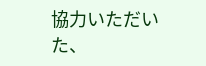協力いただいた、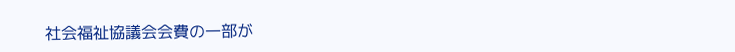社会福祉協議会会費の一部が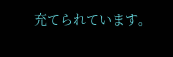充てられています。